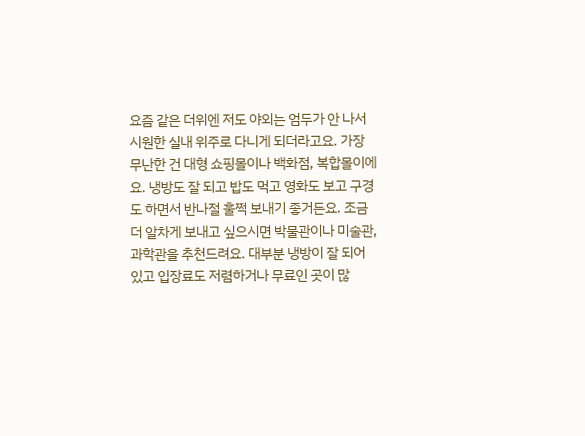요즘 같은 더위엔 저도 야외는 엄두가 안 나서 시원한 실내 위주로 다니게 되더라고요. 가장 무난한 건 대형 쇼핑몰이나 백화점, 복합몰이에요. 냉방도 잘 되고 밥도 먹고 영화도 보고 구경도 하면서 반나절 훌쩍 보내기 좋거든요. 조금 더 알차게 보내고 싶으시면 박물관이나 미술관, 과학관을 추천드려요. 대부분 냉방이 잘 되어 있고 입장료도 저렴하거나 무료인 곳이 많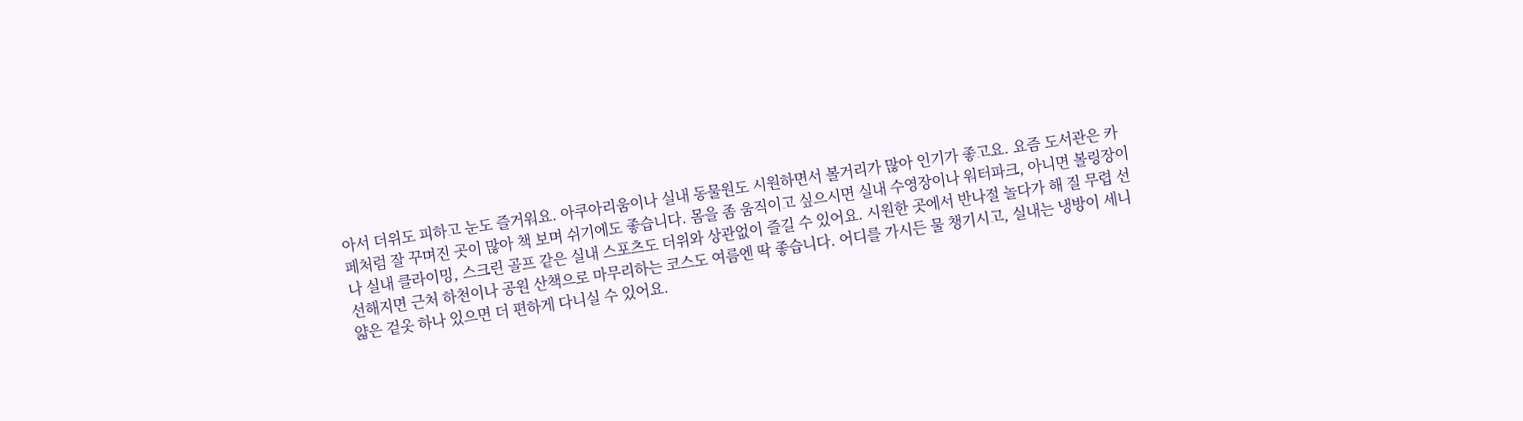아서 더위도 피하고 눈도 즐거워요. 아쿠아리움이나 실내 동물원도 시원하면서 볼거리가 많아 인기가 좋고요. 요즘 도서관은 카페처럼 잘 꾸며진 곳이 많아 책 보며 쉬기에도 좋습니다. 몸을 좀 움직이고 싶으시면 실내 수영장이나 워터파크, 아니면 볼링장이나 실내 클라이밍, 스크린 골프 같은 실내 스포츠도 더위와 상관없이 즐길 수 있어요. 시원한 곳에서 반나절 놀다가 해 질 무렵 선선해지면 근처 하천이나 공원 산책으로 마무리하는 코스도 여름엔 딱 좋습니다. 어디를 가시든 물 챙기시고, 실내는 냉방이 세니 얇은 겉옷 하나 있으면 더 편하게 다니실 수 있어요.